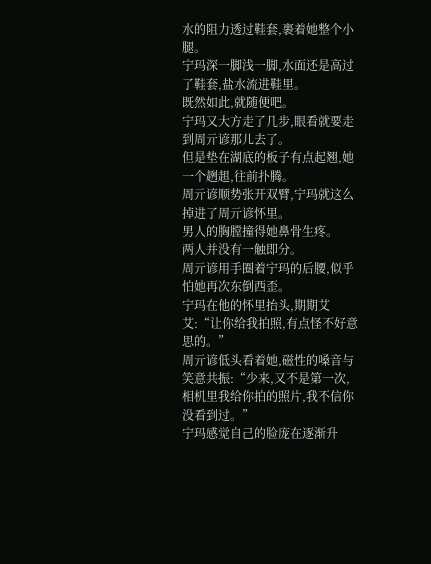水的阻力透过鞋套,裹着她整个小腿。
宁玛深一脚浅一脚,水面还是高过了鞋套,盐水流进鞋里。
既然如此,就随便吧。
宁玛又大方走了几步,眼看就要走到周亓谚那儿去了。
但是垫在湖底的板子有点起翘,她一个趔趄,往前扑腾。
周亓谚顺势张开双臂,宁玛就这么掉进了周亓谚怀里。
男人的胸膛撞得她鼻骨生疼。
两人并没有一触即分。
周亓谚用手圈着宁玛的后腰,似乎怕她再次东倒西歪。
宁玛在他的怀里抬头,期期艾艾:“让你给我拍照,有点怪不好意思的。”
周亓谚低头看着她,磁性的嗓音与笑意共振:“少来,又不是第一次,相机里我给你拍的照片,我不信你没看到过。”
宁玛感觉自己的脸庞在逐渐升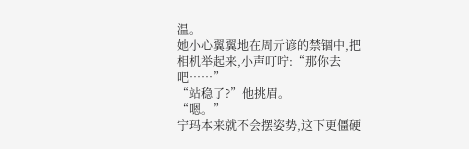温。
她小心翼翼地在周亓谚的禁锢中,把相机举起来,小声叮咛:“那你去吧……”
“站稳了?”他挑眉。
“嗯。”
宁玛本来就不会摆姿势,这下更僵硬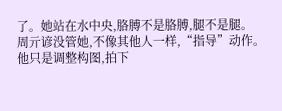了。她站在水中央,胳膊不是胳膊,腿不是腿。
周亓谚没管她,不像其他人一样,“指导”动作。
他只是调整构图,拍下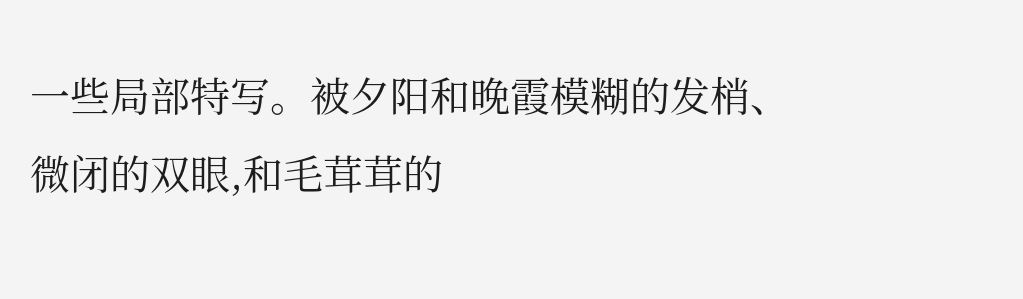一些局部特写。被夕阳和晚霞模糊的发梢、微闭的双眼,和毛茸茸的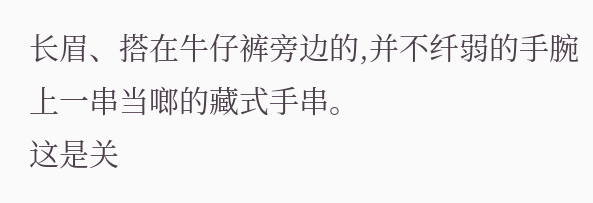长眉、搭在牛仔裤旁边的,并不纤弱的手腕上一串当啷的藏式手串。
这是关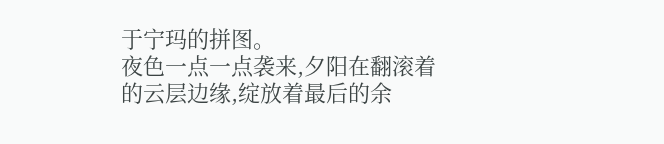于宁玛的拼图。
夜色一点一点袭来,夕阳在翻滚着的云层边缘,绽放着最后的余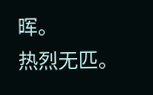晖。
热烈无匹。